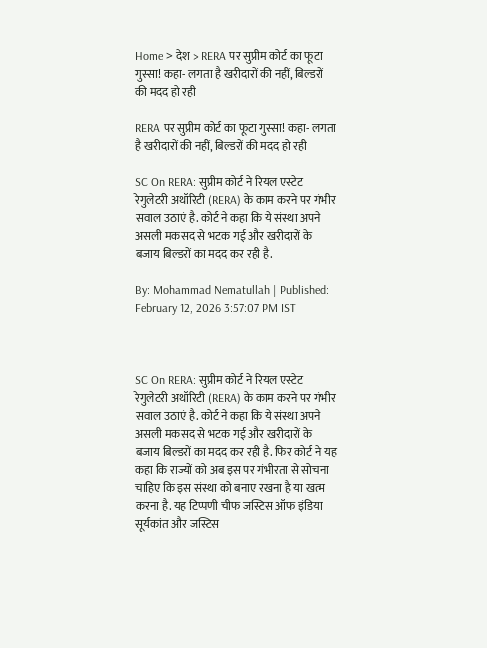Home > देश > RERA पर सुप्रीम कोर्ट का फूटा गुस्सा! कहा- लगता है खरीदारों की नहीं, बिल्डरों की मदद हो रही

RERA पर सुप्रीम कोर्ट का फूटा गुस्सा! कहा- लगता है खरीदारों की नहीं, बिल्डरों की मदद हो रही

SC On RERA: सुप्रीम कोर्ट ने रियल एस्टेट रेगुलेटरी अथॉरिटी (RERA) के काम करने पर गंभीर सवाल उठाएं है. कोर्ट ने कहा कि ये संस्था अपने असली मकसद से भटक गई और खरीदारों के बजाय बिल्डरों का मदद कर रही है.

By: Mohammad Nematullah | Published: February 12, 2026 3:57:07 PM IST



SC On RERA: सुप्रीम कोर्ट ने रियल एस्टेट रेगुलेटरी अथॉरिटी (RERA) के काम करने पर गंभीर सवाल उठाएं है. कोर्ट ने कहा कि ये संस्था अपने असली मकसद से भटक गई और खरीदारों के बजाय बिल्डरों का मदद कर रही है. फिर कोर्ट ने यह कहा कि राज्यों को अब इस पर गंभीरता से सोचना चाहिए कि इस संस्था को बनाए रखना है या खत्म करना है. यह टिप्पणी चीफ जस्टिस ऑफ इंडिया सूर्यकांत और जस्टिस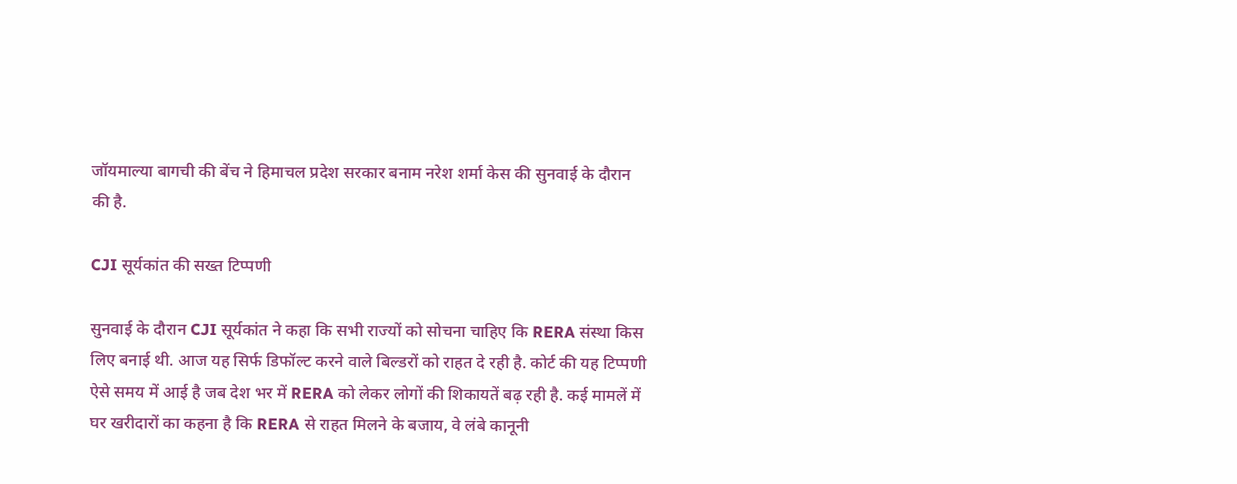जॉयमाल्या बागची की बेंच ने हिमाचल प्रदेश सरकार बनाम नरेश शर्मा केस की सुनवाई के दौरान की है.

CJI सूर्यकांत की सख्त टिप्पणी

सुनवाई के दौरान CJI सूर्यकांत ने कहा कि सभी राज्यों को सोचना चाहिए कि RERA संस्था किस लिए बनाई थी. आज यह सिर्फ डिफॉल्ट करने वाले बिल्डरों को राहत दे रही है. कोर्ट की यह टिप्पणी ऐसे समय में आई है जब देश भर में RERA को लेकर लोगों की शिकायतें बढ़ रही है. कई मामलें में घर खरीदारों का कहना है कि RERA से राहत मिलने के बजाय, वे लंबे कानूनी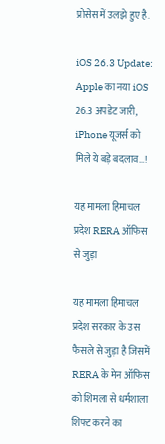प्रोसेस में उलझे हुए है.

iOS 26.3 Update: Apple का नया iOS 26.3 अपडेट जारी, iPhone यूजर्स को मिले ये बड़े बदलाव…!

यह मामला हिमाचल प्रदेश RERA ऑफिस से जुड़ा

यह मामला हिमाचल प्रदेश सरकार के उस फैसले से जुड़ा है जिसमें RERA के मेन ऑफिस को शिमला से धर्मशाला शिफ्ट करने का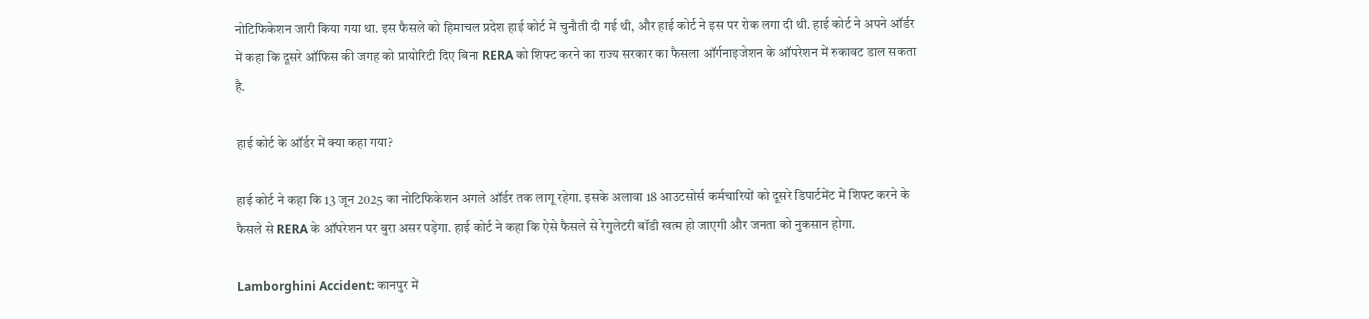नोटिफिकेशन जारी किया गया था. इस फैसले को हिमाचल प्रदेश हाई कोर्ट में चुनौती दी गई थी, और हाई कोर्ट ने इस पर रोक लगा दी थी. हाई कोर्ट ने अपने ऑर्डर में कहा कि दूसरे ऑफिस की जगह को प्रायोरिटी दिए बिना RERA को शिफ्ट करने का राज्य सरकार का फैसला ऑर्गनाइजेशन के ऑपरेशन में रुकावट डाल सकता है.

हाई कोर्ट के ऑर्डर में क्या कहा गया?

हाई कोर्ट ने कहा कि 13 जून 2025 का नोटिफिकेशन अगले ऑर्डर तक लागू रहेगा. इसके अलावा 18 आउटसोर्स कर्मचारियों को दूसरे डिपार्टमेंट में शिफ्ट करने के फैसले से RERA के ऑपरेशन पर बुरा असर पड़ेगा. हाई कोर्ट ने कहा कि ऐसे फैसले से रेगुलेटरी बॉडी खत्म हो जाएगी और जनता को नुकसान होगा.

Lamborghini Accident: कानपुर में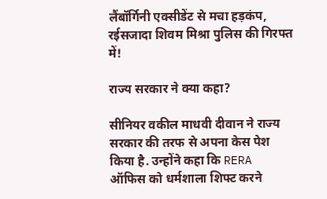लैंबॉर्गिनी एक्सीडेंट से मचा हड़कंप, रईसजादा शिवम मिश्रा पुलिस की गिरफ्त में!

राज्य सरकार ने क्या कहा?

सीनियर वकील माधवी दीवान ने राज्य सरकार की तरफ से अपना केस पेश किया है. उन्होंने कहा कि RERA ऑफिस को धर्मशाला शिफ्ट करने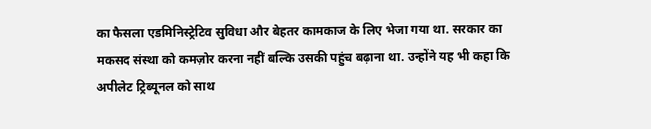का फैसला एडमिनिस्ट्रेटिव सुविधा और बेहतर कामकाज के लिए भेजा गया था. सरकार का मकसद संस्था को कमज़ोर करना नहीं बल्कि उसकी पहुंच बढ़ाना था. उन्होंने यह भी कहा कि अपीलेट ट्रिब्यूनल को साथ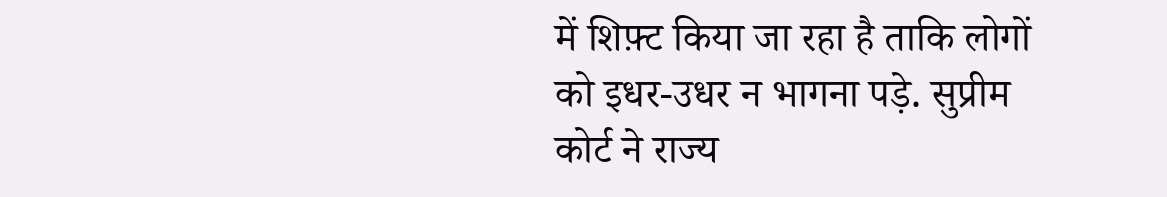में शिफ़्ट किया जा रहा है ताकि लोगों को इधर-उधर न भागना पड़े. सुप्रीम कोर्ट ने राज्य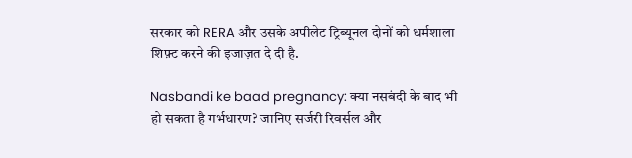सरकार को RERA और उसके अपीलेट ट्रिब्यूनल दोनों को धर्मशाला शिफ़्ट करने की इजाज़त दे दी है.

Nasbandi ke baad pregnancy: क्या नसबंदी के बाद भी हो सकता है गर्भधारण? जानिए सर्जरी रिवर्सल और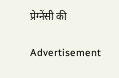प्रेग्नेंसी की

Advertisement